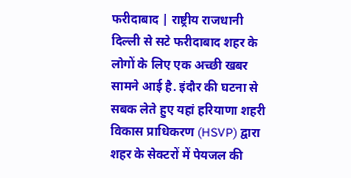फरीदाबाद | राष्ट्रीय राजधानी दिल्ली से सटे फरीदाबाद शहर के लोगों के लिए एक अच्छी खबर सामने आई है. इंदौर की घटना से सबक लेते हुए यहां हरियाणा शहरी विकास प्राधिकरण (HSVP) द्वारा शहर के सेक्टरों में पेयजल की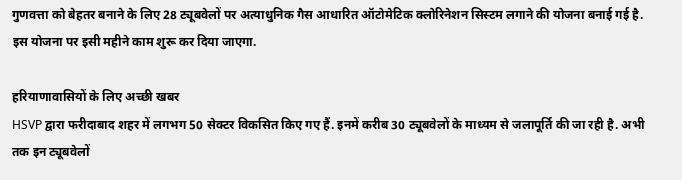गुणवत्ता को बेहतर बनाने के लिए 28 ट्यूबवेलों पर अत्याधुनिक गैस आधारित ऑटोमेटिक क्लोरिनेशन सिस्टम लगाने की योजना बनाई गई है. इस योजना पर इसी महीने काम शुरू कर दिया जाएगा.

हरियाणावासियों के लिए अच्छी खबर
HSVP द्वारा फरीदाबाद शहर में लगभग 50 सेक्टर विकसित किए गए हैं. इनमें करीब 30 ट्यूबवेलों के माध्यम से जलापूर्ति की जा रही है. अभी तक इन ट्यूबवेलों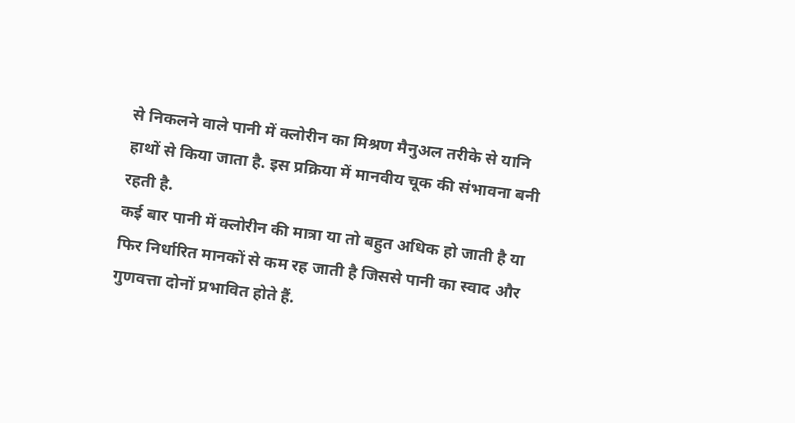से निकलने वाले पानी में क्लोरीन का मिश्रण मैनुअल तरीके से यानि हाथों से किया जाता है. इस प्रक्रिया में मानवीय चूक की संभावना बनी रहती है.
कई बार पानी में क्लोरीन की मात्रा या तो बहुत अधिक हो जाती है या फिर निर्धारित मानकों से कम रह जाती है जिससे पानी का स्वाद और गुणवत्ता दोनों प्रभावित होते हैं.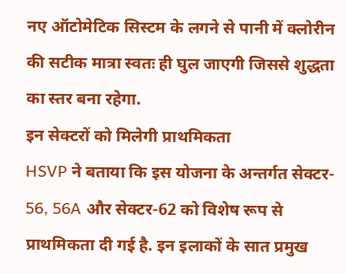नए ऑटोमेटिक सिस्टम के लगने से पानी में क्लोरीन की सटीक मात्रा स्वतः ही घुल जाएगी जिससे शुद्धता का स्तर बना रहेगा.
इन सेक्टरों को मिलेगी प्राथमिकता
HSVP ने बताया कि इस योजना के अन्तर्गत सेक्टर- 56, 56A और सेक्टर-62 को विशेष रूप से प्राथमिकता दी गई है. इन इलाकों के सात प्रमुख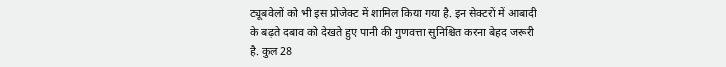ट्यूबवेलों को भी इस प्रोजेक्ट में शामिल किया गया है. इन सेक्टरों में आबादी के बढ़ते दबाव को देखते हुए पानी की गुणवत्ता सुनिश्चित करना बेहद जरूरी है. कुल 28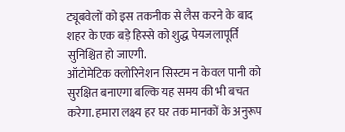ट्यूबवेलों को इस तकनीक से लैस करने के बाद शहर के एक बड़े हिस्से को शुद्ध पेयजलापूर्ति सुनिश्चित हो जाएगी.
ऑटोमेटिक क्लोरिनेशन सिस्टम न केवल पानी को सुरक्षित बनाएगा बल्कि यह समय की भी बचत करेगा. हमारा लक्ष्य हर घर तक मानकों के अनुरूप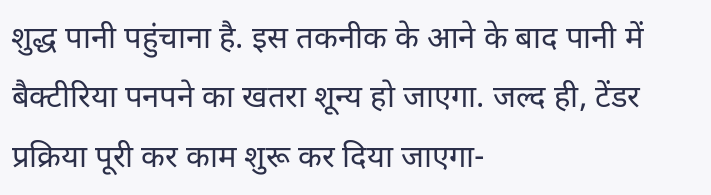शुद्ध पानी पहुंचाना है. इस तकनीक के आने के बाद पानी में बैक्टीरिया पनपने का खतरा शून्य हो जाएगा. जल्द ही, टेंडर प्रक्रिया पूरी कर काम शुरू कर दिया जाएगा-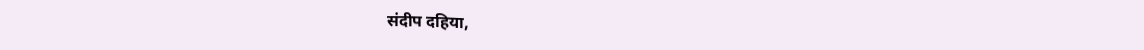संदीप दहिया,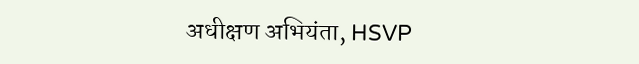अधीक्षण अभियंता, HSVP